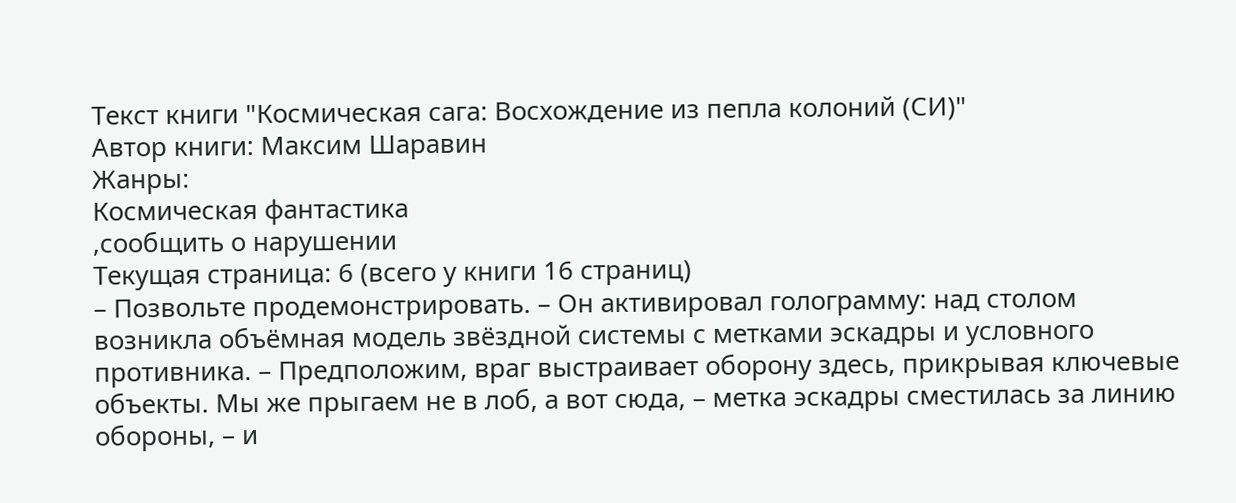Текст книги "Космическая сага: Восхождение из пепла колоний (СИ)"
Автор книги: Максим Шаравин
Жанры:
Космическая фантастика
,сообщить о нарушении
Текущая страница: 6 (всего у книги 16 страниц)
– Позвольте продемонстрировать. – Он активировал голограмму: над столом возникла объёмная модель звёздной системы с метками эскадры и условного противника. – Предположим, враг выстраивает оборону здесь, прикрывая ключевые объекты. Мы же прыгаем не в лоб, а вот сюда, – метка эскадры сместилась за линию обороны, – и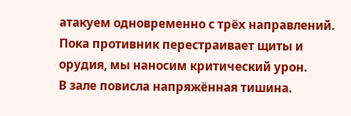атакуем одновременно с трёх направлений. Пока противник перестраивает щиты и орудия, мы наносим критический урон.
В зале повисла напряжённая тишина.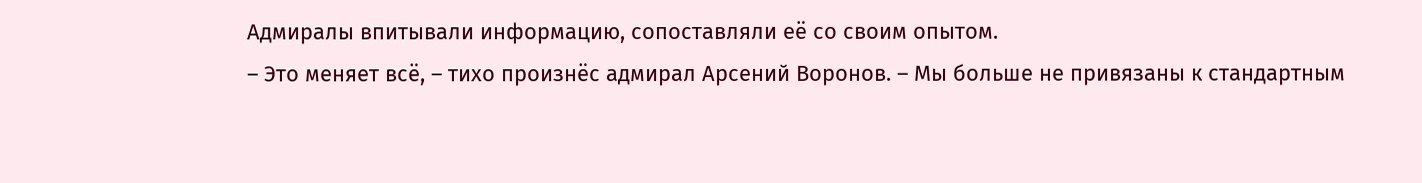Адмиралы впитывали информацию, сопоставляли её со своим опытом.
– Это меняет всё, – тихо произнёс адмирал Арсений Воронов. – Мы больше не привязаны к стандартным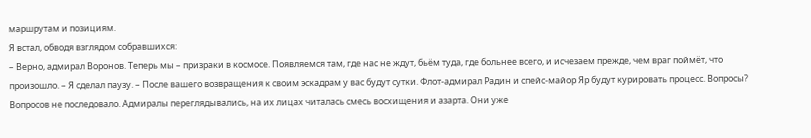маршрутам и позициям.
Я встал, обводя взглядом собравшихся:
– Верно, адмирал Воронов. Теперь мы – призраки в космосе. Появляемся там, где нас не ждут, бьём туда, где больнее всего, и исчезаем прежде, чем враг поймёт, что произошло. – Я сделал паузу. – После вашего возвращения к своим эскадрам у вас будут сутки. Флот‑адмирал Радин и спейс‑майор Яр будут курировать процесс. Вопросы?
Вопросов не последовало. Адмиралы переглядывались, на их лицах читалась смесь восхищения и азарта. Они уже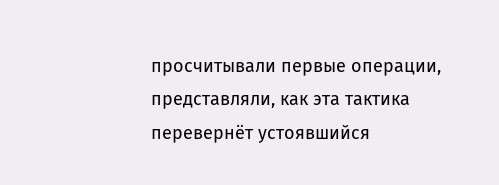просчитывали первые операции, представляли, как эта тактика перевернёт устоявшийся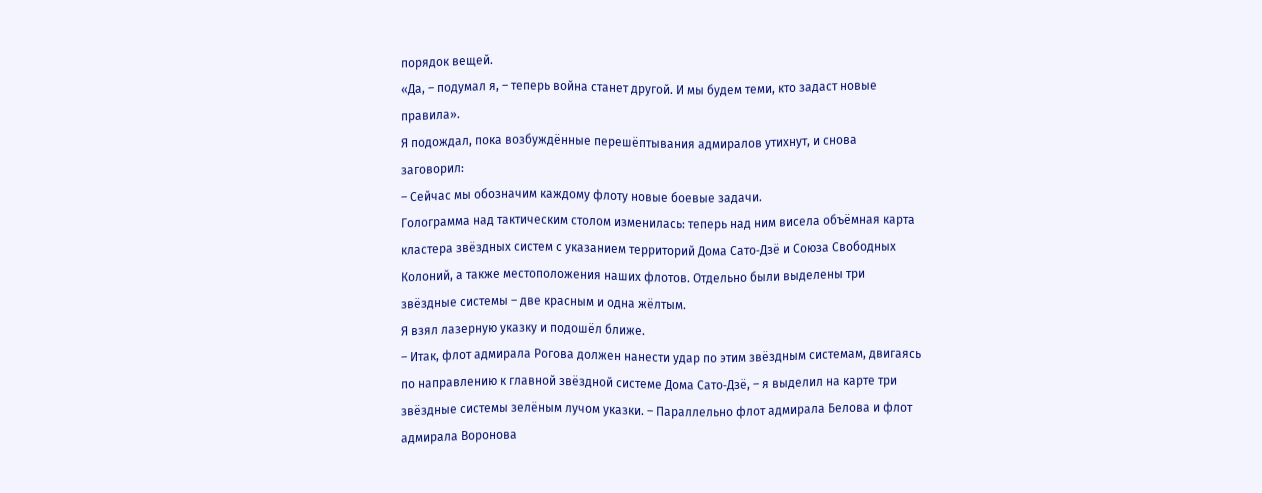порядок вещей.
«Да, – подумал я, – теперь война станет другой. И мы будем теми, кто задаст новые правила».
Я подождал, пока возбуждённые перешёптывания адмиралов утихнут, и снова заговорил:
– Сейчас мы обозначим каждому флоту новые боевые задачи.
Голограмма над тактическим столом изменилась: теперь над ним висела объёмная карта кластера звёздных систем с указанием территорий Дома Сато‑Дзё и Союза Свободных Колоний, а также местоположения наших флотов. Отдельно были выделены три звёздные системы – две красным и одна жёлтым.
Я взял лазерную указку и подошёл ближе.
– Итак, флот адмирала Рогова должен нанести удар по этим звёздным системам, двигаясь по направлению к главной звёздной системе Дома Сато‑Дзё, – я выделил на карте три звёздные системы зелёным лучом указки. – Параллельно флот адмирала Белова и флот адмирала Воронова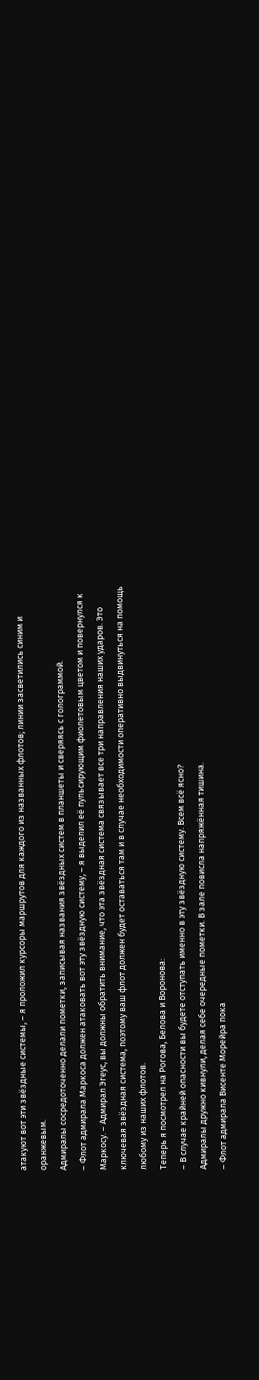атакуют вот эти звёздные системы, – я проложил курсоры маршрутов для каждого из названных флотов; линии засветились синим и оранжевым.
Адмиралы сосредоточенно делали пометки, записывая названия звёздных систем в планшеты и сверяясь с голограммой.
– Флот адмирала Маркоса должен атаковать вот эту звёздную систему, – я выделил её пульсирующим фиолетовым цветом и повернулся к Маркосу. – Адмирал Эгеус, вы должны обратить внимание, что эта звёздная система связывает все три направления наших ударов. Это ключевая звёздная система, поэтому ваш флот должен будет оставаться там и в случае необходимости оперативно выдвинуться на помощь любому из наших флотов.
Теперь я посмотрел на Рогова, Белова и Воронова:
– В случае крайней опасности вы будете отступать именно в эту звёздную систему. Всем всё ясно?
Адмиралы дружно кивнули, делая себе очередные пометки. В зале повисла напряжённая тишина.
– Флот адмирала Висенте Морейра пока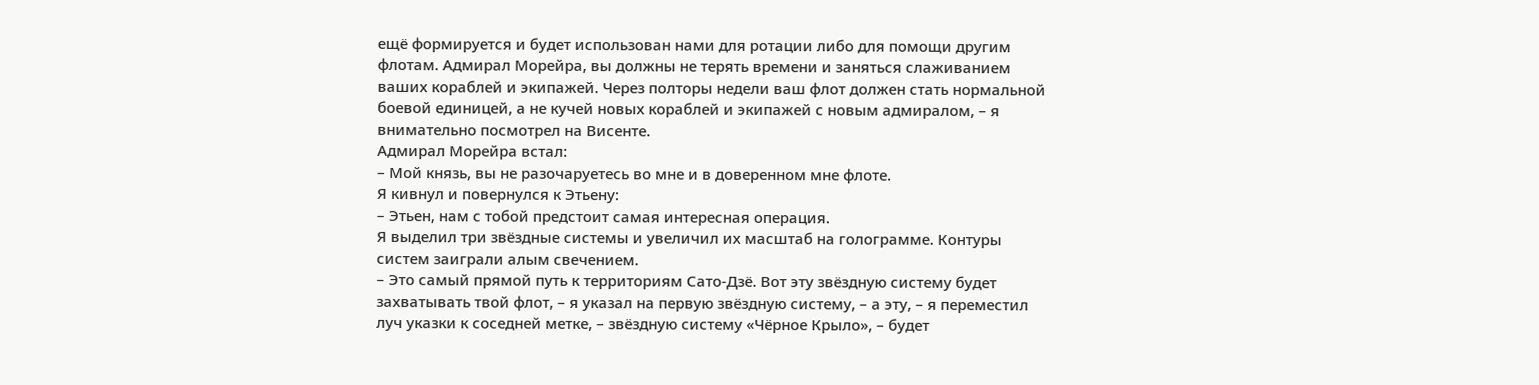ещё формируется и будет использован нами для ротации либо для помощи другим флотам. Адмирал Морейра, вы должны не терять времени и заняться слаживанием ваших кораблей и экипажей. Через полторы недели ваш флот должен стать нормальной боевой единицей, а не кучей новых кораблей и экипажей с новым адмиралом, – я внимательно посмотрел на Висенте.
Адмирал Морейра встал:
– Мой князь, вы не разочаруетесь во мне и в доверенном мне флоте.
Я кивнул и повернулся к Этьену:
– Этьен, нам с тобой предстоит самая интересная операция.
Я выделил три звёздные системы и увеличил их масштаб на голограмме. Контуры систем заиграли алым свечением.
– Это самый прямой путь к территориям Сато‑Дзё. Вот эту звёздную систему будет захватывать твой флот, – я указал на первую звёздную систему, – а эту, – я переместил луч указки к соседней метке, – звёздную систему «Чёрное Крыло», – будет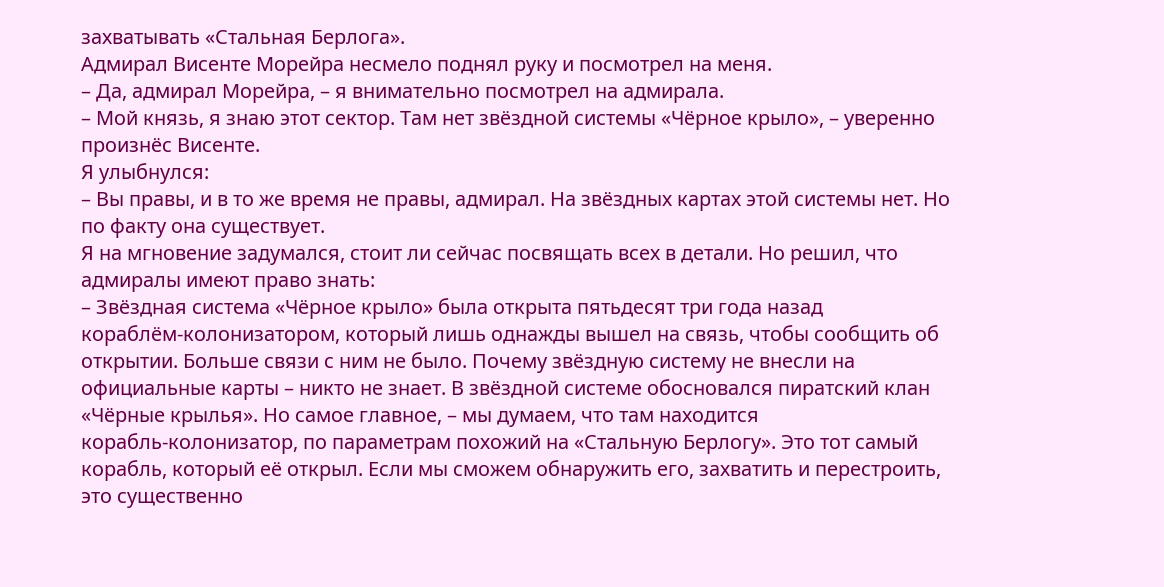захватывать «Стальная Берлога».
Адмирал Висенте Морейра несмело поднял руку и посмотрел на меня.
– Да, адмирал Морейра, – я внимательно посмотрел на адмирала.
– Мой князь, я знаю этот сектор. Там нет звёздной системы «Чёрное крыло», – уверенно произнёс Висенте.
Я улыбнулся:
– Вы правы, и в то же время не правы, адмирал. На звёздных картах этой системы нет. Но по факту она существует.
Я на мгновение задумался, стоит ли сейчас посвящать всех в детали. Но решил, что адмиралы имеют право знать:
– Звёздная система «Чёрное крыло» была открыта пятьдесят три года назад кораблём‑колонизатором, который лишь однажды вышел на связь, чтобы сообщить об открытии. Больше связи с ним не было. Почему звёздную систему не внесли на официальные карты – никто не знает. В звёздной системе обосновался пиратский клан «Чёрные крылья». Но самое главное, – мы думаем, что там находится корабль‑колонизатор, по параметрам похожий на «Стальную Берлогу». Это тот самый корабль, который её открыл. Если мы сможем обнаружить его, захватить и перестроить, это существенно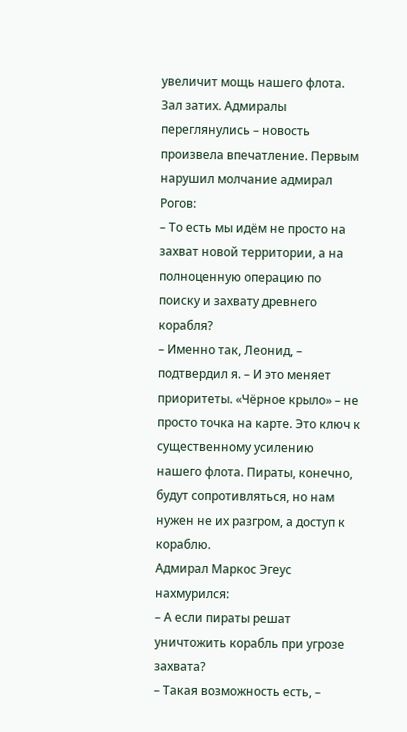увеличит мощь нашего флота.
Зал затих. Адмиралы переглянулись – новость произвела впечатление. Первым нарушил молчание адмирал Рогов:
– То есть мы идём не просто на захват новой территории, а на полноценную операцию по поиску и захвату древнего корабля?
– Именно так, Леонид, – подтвердил я. – И это меняет приоритеты. «Чёрное крыло» – не просто точка на карте. Это ключ к существенному усилению нашего флота. Пираты, конечно, будут сопротивляться, но нам нужен не их разгром, а доступ к кораблю.
Адмирал Маркос Эгеус нахмурился:
– А если пираты решат уничтожить корабль при угрозе захвата?
– Такая возможность есть, –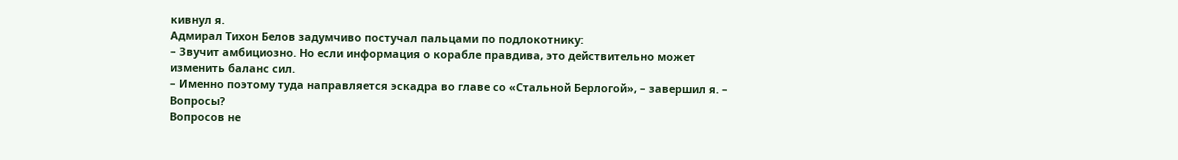кивнул я.
Адмирал Тихон Белов задумчиво постучал пальцами по подлокотнику:
– Звучит амбициозно. Но если информация о корабле правдива, это действительно может изменить баланс сил.
– Именно поэтому туда направляется эскадра во главе со «Стальной Берлогой», – завершил я. – Вопросы?
Вопросов не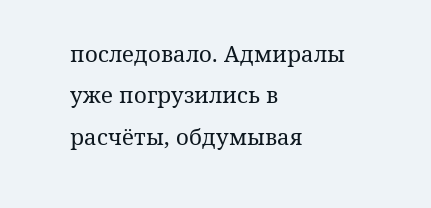последовало. Адмиралы уже погрузились в расчёты, обдумывая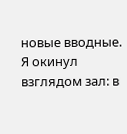новые вводные. Я окинул взглядом зал: в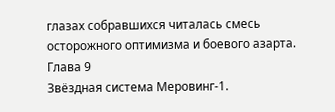глазах собравшихся читалась смесь осторожного оптимизма и боевого азарта.
Глава 9
Звёздная система Меровинг‑1.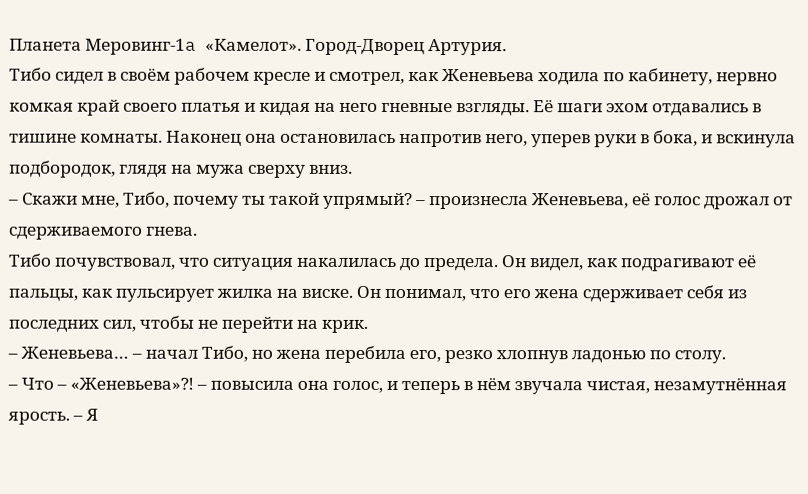Планета Меровинг‑1a «Камелот». Город‑Дворец Артурия.
Тибо сидел в своём рабочем кресле и смотрел, как Женевьева ходила по кабинету, нервно комкая край своего платья и кидая на него гневные взгляды. Её шаги эхом отдавались в тишине комнаты. Наконец она остановилась напротив него, уперев руки в бока, и вскинула подбородок, глядя на мужа сверху вниз.
– Скажи мне, Тибо, почему ты такой упрямый? – произнесла Женевьева, её голос дрожал от сдерживаемого гнева.
Тибо почувствовал, что ситуация накалилась до предела. Он видел, как подрагивают её пальцы, как пульсирует жилка на виске. Он понимал, что его жена сдерживает себя из последних сил, чтобы не перейти на крик.
– Женевьева… – начал Тибо, но жена перебила его, резко хлопнув ладонью по столу.
– Что – «Женевьева»⁈ – повысила она голос, и теперь в нём звучала чистая, незамутнённая ярость. – Я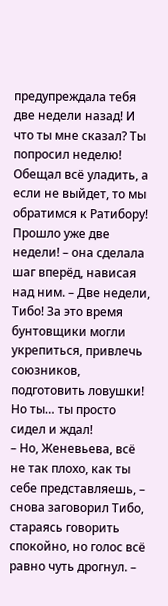предупреждала тебя две недели назад! И что ты мне сказал? Ты попросил неделю! Обещал всё уладить, а если не выйдет, то мы обратимся к Ратибору! Прошло уже две недели! – она сделала шаг вперёд, нависая над ним. – Две недели, Тибо! За это время бунтовщики могли укрепиться, привлечь союзников, подготовить ловушки! Но ты… ты просто сидел и ждал!
– Но, Женевьева, всё не так плохо, как ты себе представляешь, – снова заговорил Тибо, стараясь говорить спокойно, но голос всё равно чуть дрогнул. –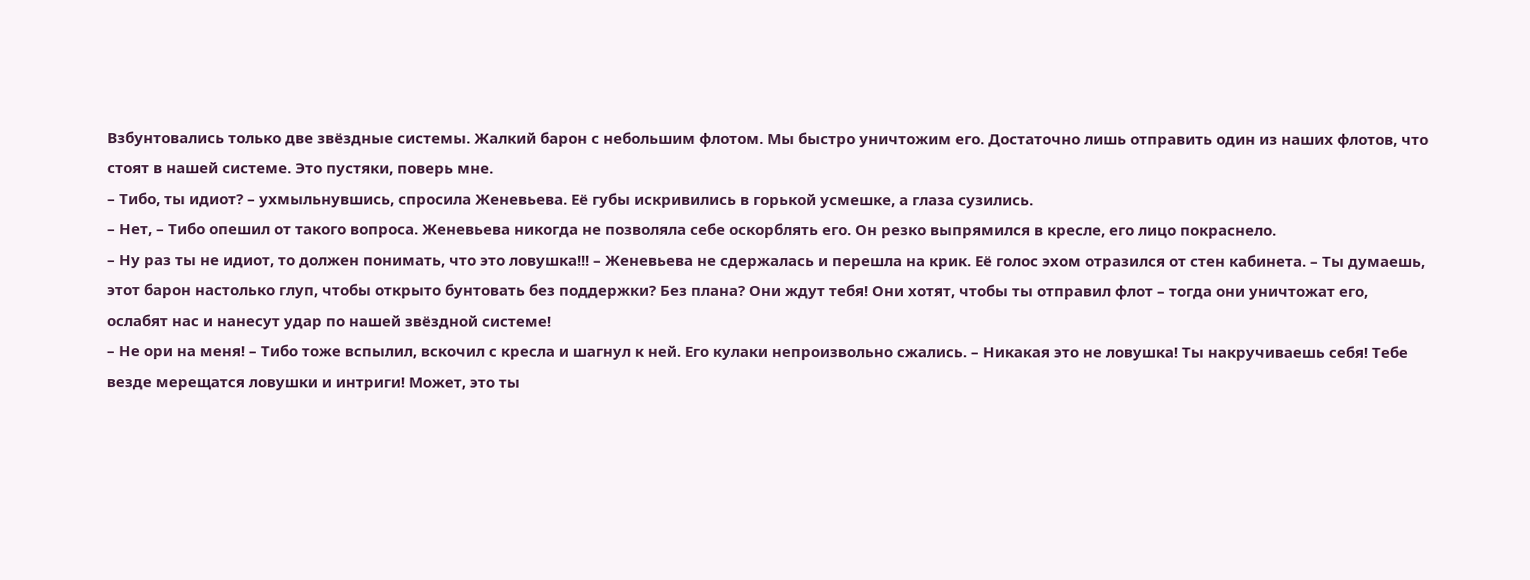Взбунтовались только две звёздные системы. Жалкий барон с небольшим флотом. Мы быстро уничтожим его. Достаточно лишь отправить один из наших флотов, что стоят в нашей системе. Это пустяки, поверь мне.
– Тибо, ты идиот? – ухмыльнувшись, спросила Женевьева. Её губы искривились в горькой усмешке, а глаза сузились.
– Нет, – Тибо опешил от такого вопроса. Женевьева никогда не позволяла себе оскорблять его. Он резко выпрямился в кресле, его лицо покраснело.
– Ну раз ты не идиот, то должен понимать, что это ловушка!!! – Женевьева не сдержалась и перешла на крик. Её голос эхом отразился от стен кабинета. – Ты думаешь, этот барон настолько глуп, чтобы открыто бунтовать без поддержки? Без плана? Они ждут тебя! Они хотят, чтобы ты отправил флот – тогда они уничтожат его, ослабят нас и нанесут удар по нашей звёздной системе!
– Не ори на меня! – Тибо тоже вспылил, вскочил с кресла и шагнул к ней. Его кулаки непроизвольно сжались. – Никакая это не ловушка! Ты накручиваешь себя! Тебе везде мерещатся ловушки и интриги! Может, это ты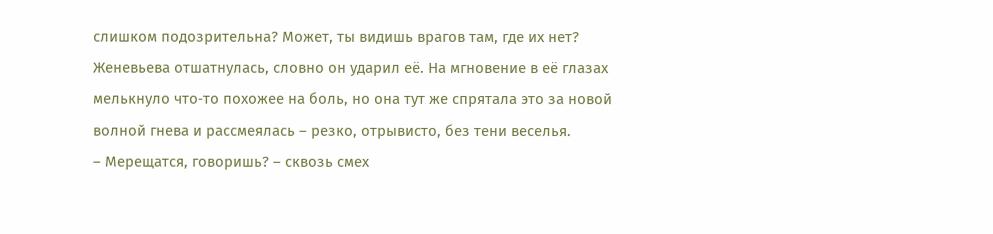слишком подозрительна? Может, ты видишь врагов там, где их нет?
Женевьева отшатнулась, словно он ударил её. На мгновение в её глазах мелькнуло что‑то похожее на боль, но она тут же спрятала это за новой волной гнева и рассмеялась – резко, отрывисто, без тени веселья.
– Мерещатся, говоришь? – сквозь смех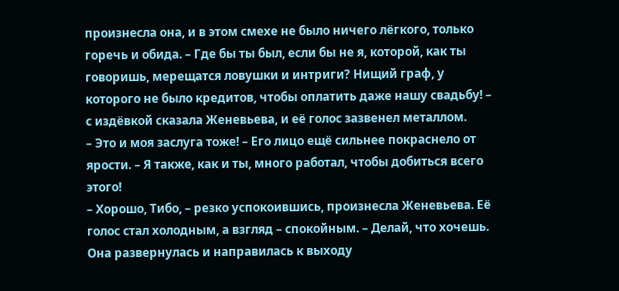произнесла она, и в этом смехе не было ничего лёгкого, только горечь и обида. – Где бы ты был, если бы не я, которой, как ты говоришь, мерещатся ловушки и интриги? Нищий граф, у которого не было кредитов, чтобы оплатить даже нашу свадьбу! – с издёвкой сказала Женевьева, и её голос зазвенел металлом.
– Это и моя заслуга тоже! – Его лицо ещё сильнее покраснело от ярости. – Я также, как и ты, много работал, чтобы добиться всего этого!
– Хорошо, Тибо, – резко успокоившись, произнесла Женевьева. Её голос стал холодным, а взгляд – спокойным. – Делай, что хочешь.
Она развернулась и направилась к выходу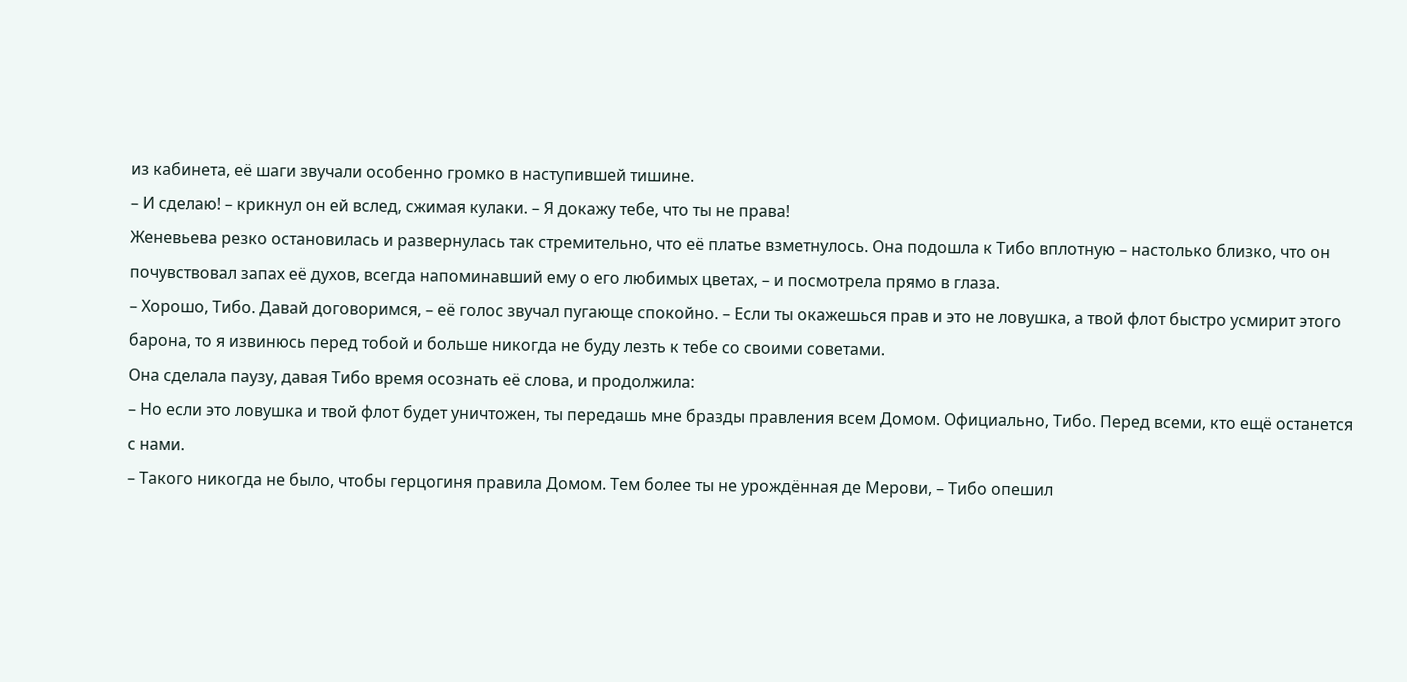из кабинета, её шаги звучали особенно громко в наступившей тишине.
– И сделаю! – крикнул он ей вслед, сжимая кулаки. – Я докажу тебе, что ты не права!
Женевьева резко остановилась и развернулась так стремительно, что её платье взметнулось. Она подошла к Тибо вплотную – настолько близко, что он почувствовал запах её духов, всегда напоминавший ему о его любимых цветах, – и посмотрела прямо в глаза.
– Хорошо, Тибо. Давай договоримся, – её голос звучал пугающе спокойно. – Если ты окажешься прав и это не ловушка, а твой флот быстро усмирит этого барона, то я извинюсь перед тобой и больше никогда не буду лезть к тебе со своими советами.
Она сделала паузу, давая Тибо время осознать её слова, и продолжила:
– Но если это ловушка и твой флот будет уничтожен, ты передашь мне бразды правления всем Домом. Официально, Тибо. Перед всеми, кто ещё останется с нами.
– Такого никогда не было, чтобы герцогиня правила Домом. Тем более ты не урождённая де Мерови, – Тибо опешил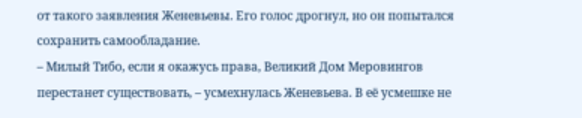от такого заявления Женевьевы. Его голос дрогнул, но он попытался сохранить самообладание.
– Милый Тибо, если я окажусь права, Великий Дом Меровингов перестанет существовать, – усмехнулась Женевьева. В её усмешке не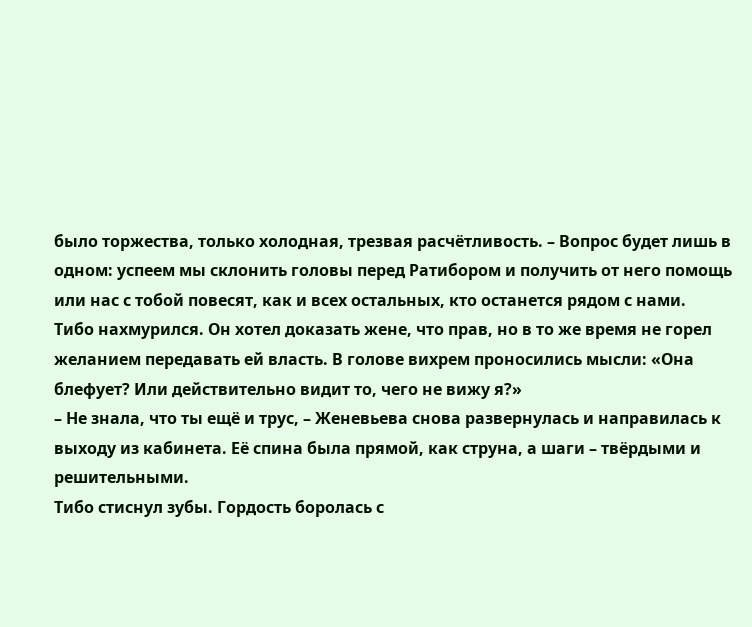было торжества, только холодная, трезвая расчётливость. – Вопрос будет лишь в одном: успеем мы склонить головы перед Ратибором и получить от него помощь или нас с тобой повесят, как и всех остальных, кто останется рядом с нами.
Тибо нахмурился. Он хотел доказать жене, что прав, но в то же время не горел желанием передавать ей власть. В голове вихрем проносились мысли: «Она блефует? Или действительно видит то, чего не вижу я?»
– Не знала, что ты ещё и трус, – Женевьева снова развернулась и направилась к выходу из кабинета. Её спина была прямой, как струна, а шаги – твёрдыми и решительными.
Тибо стиснул зубы. Гордость боролась с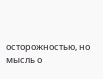осторожностью, но мысль о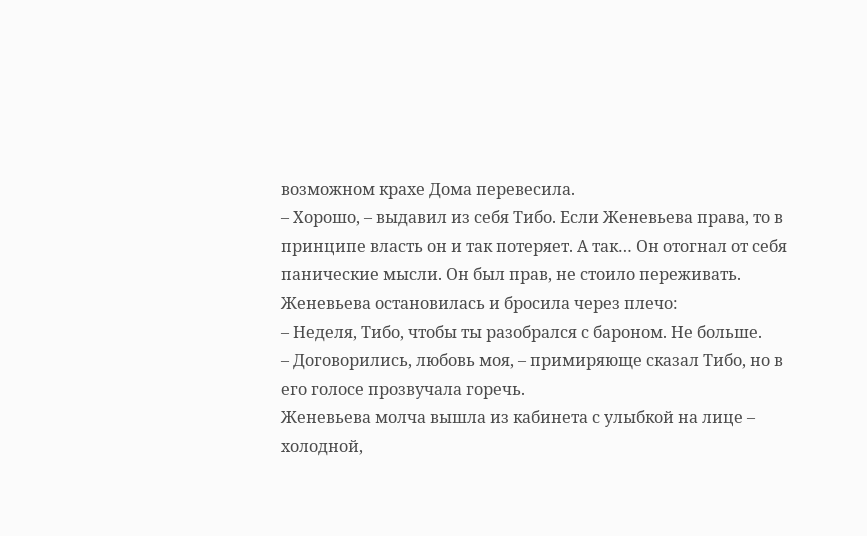возможном крахе Дома перевесила.
– Хорошо, – выдавил из себя Тибо. Если Женевьева права, то в принципе власть он и так потеряет. А так… Он отогнал от себя панические мысли. Он был прав, не стоило переживать.
Женевьева остановилась и бросила через плечо:
– Неделя, Тибо, чтобы ты разобрался с бароном. Не больше.
– Договорились, любовь моя, – примиряюще сказал Тибо, но в его голосе прозвучала горечь.
Женевьева молча вышла из кабинета с улыбкой на лице – холодной,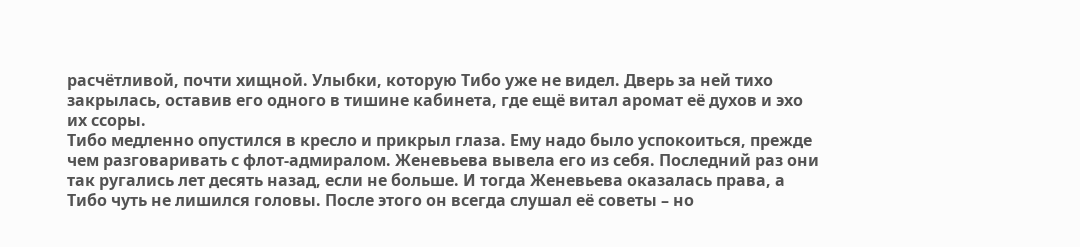расчётливой, почти хищной. Улыбки, которую Тибо уже не видел. Дверь за ней тихо закрылась, оставив его одного в тишине кабинета, где ещё витал аромат её духов и эхо их ссоры.
Тибо медленно опустился в кресло и прикрыл глаза. Ему надо было успокоиться, прежде чем разговаривать с флот‑адмиралом. Женевьева вывела его из себя. Последний раз они так ругались лет десять назад, если не больше. И тогда Женевьева оказалась права, а Тибо чуть не лишился головы. После этого он всегда слушал её советы – но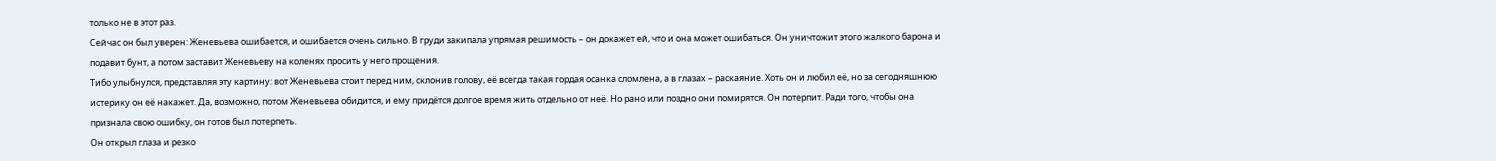только не в этот раз.
Сейчас он был уверен: Женевьева ошибается, и ошибается очень сильно. В груди закипала упрямая решимость – он докажет ей, что и она может ошибаться. Он уничтожит этого жалкого барона и подавит бунт, а потом заставит Женевьеву на коленях просить у него прощения.
Тибо улыбнулся, представляя эту картину: вот Женевьева стоит перед ним, склонив голову, её всегда такая гордая осанка сломлена, а в глазах – раскаяние. Хоть он и любил её, но за сегодняшнюю истерику он её накажет. Да, возможно, потом Женевьева обидится, и ему придётся долгое время жить отдельно от неё. Но рано или поздно они помирятся. Он потерпит. Ради того, чтобы она признала свою ошибку, он готов был потерпеть.
Он открыл глаза и резко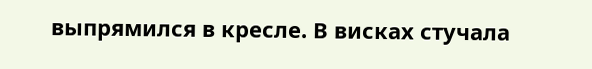выпрямился в кресле. В висках стучала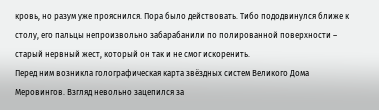кровь, но разум уже прояснился. Пора было действовать. Тибо пододвинулся ближе к столу, его пальцы непроизвольно забарабанили по полированной поверхности – старый нервный жест, который он так и не смог искоренить.
Перед ним возникла голографическая карта звёздных систем Великого Дома Меровингов. Взгляд невольно зацепился за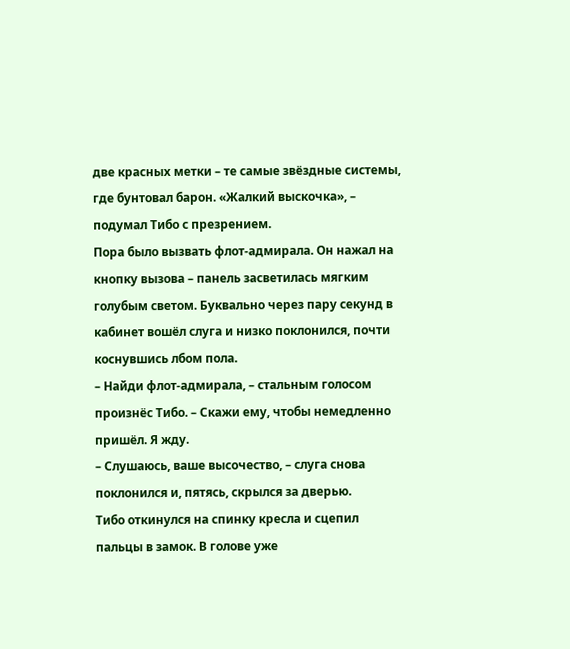две красных метки – те самые звёздные системы, где бунтовал барон. «Жалкий выскочка», – подумал Тибо с презрением.
Пора было вызвать флот‑адмирала. Он нажал на кнопку вызова – панель засветилась мягким голубым светом. Буквально через пару секунд в кабинет вошёл слуга и низко поклонился, почти коснувшись лбом пола.
– Найди флот‑адмирала, – стальным голосом произнёс Тибо. – Скажи ему, чтобы немедленно пришёл. Я жду.
– Слушаюсь, ваше высочество, – слуга снова поклонился и, пятясь, скрылся за дверью.
Тибо откинулся на спинку кресла и сцепил пальцы в замок. В голове уже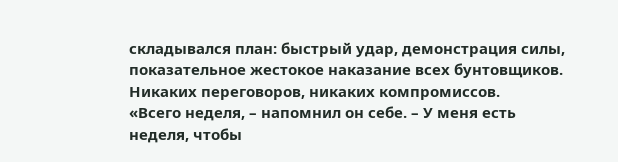складывался план: быстрый удар, демонстрация силы, показательное жестокое наказание всех бунтовщиков. Никаких переговоров, никаких компромиссов.
«Всего неделя, – напомнил он себе. – У меня есть неделя, чтобы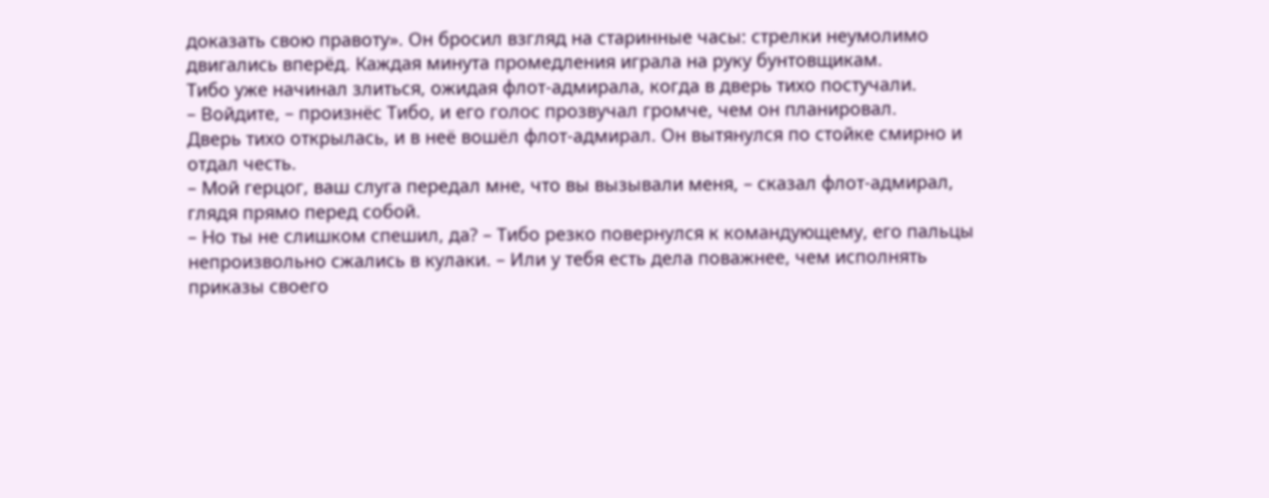доказать свою правоту». Он бросил взгляд на старинные часы: стрелки неумолимо двигались вперёд. Каждая минута промедления играла на руку бунтовщикам.
Тибо уже начинал злиться, ожидая флот‑адмирала, когда в дверь тихо постучали.
– Войдите, – произнёс Тибо, и его голос прозвучал громче, чем он планировал.
Дверь тихо открылась, и в неё вошёл флот‑адмирал. Он вытянулся по стойке смирно и отдал честь.
– Мой герцог, ваш слуга передал мне, что вы вызывали меня, – сказал флот‑адмирал, глядя прямо перед собой.
– Но ты не слишком спешил, да? – Тибо резко повернулся к командующему, его пальцы непроизвольно сжались в кулаки. – Или у тебя есть дела поважнее, чем исполнять приказы своего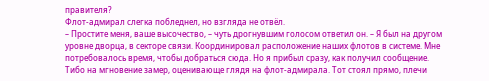правителя?
Флот‑адмирал слегка побледнел, но взгляда не отвёл.
– Простите меня, ваше высочество, – чуть дрогнувшим голосом ответил он. – Я был на другом уровне дворца, в секторе связи. Координировал расположение наших флотов в системе. Мне потребовалось время, чтобы добраться сюда. Но я прибыл сразу, как получил сообщение.
Тибо на мгновение замер, оценивающе глядя на флот‑адмирала. Тот стоял прямо, плечи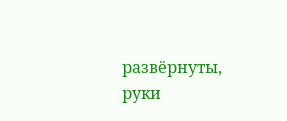развёрнуты, руки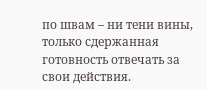по швам – ни тени вины, только сдержанная готовность отвечать за свои действия.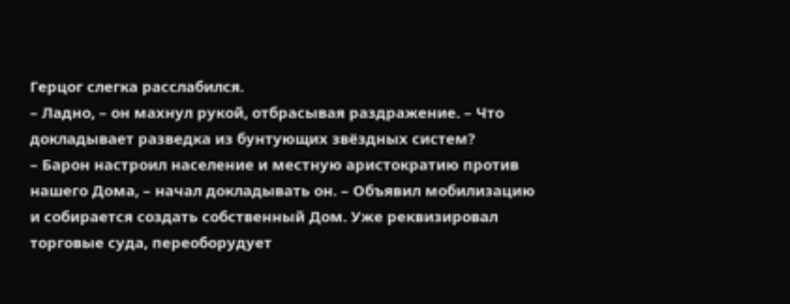Герцог слегка расслабился.
– Ладно, – он махнул рукой, отбрасывая раздражение. – Что докладывает разведка из бунтующих звёздных систем?
– Барон настроил население и местную аристократию против нашего Дома, – начал докладывать он. – Объявил мобилизацию и собирается создать собственный Дом. Уже реквизировал торговые суда, переоборудует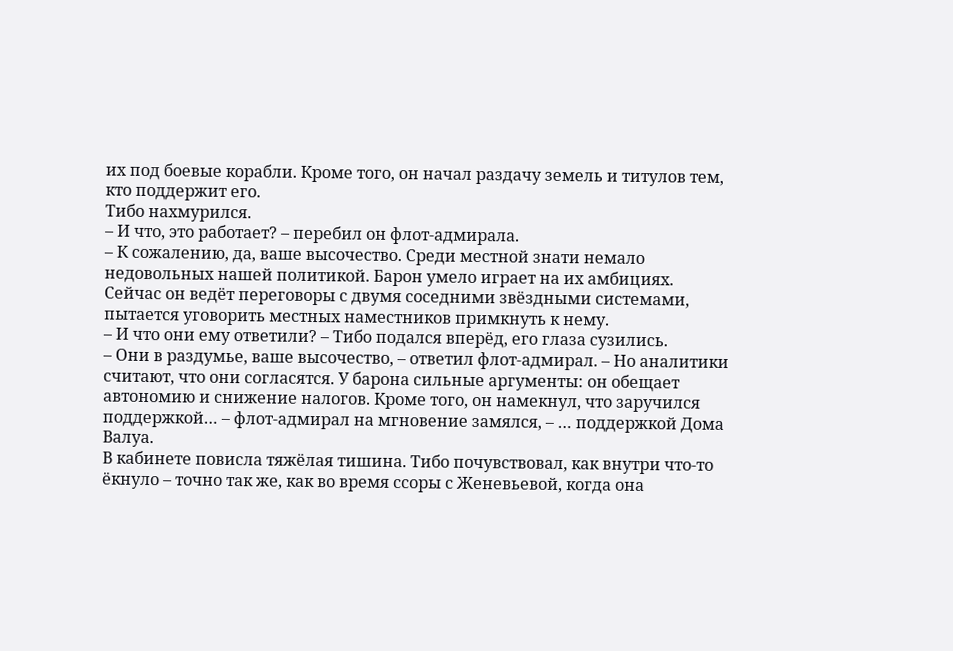их под боевые корабли. Кроме того, он начал раздачу земель и титулов тем, кто поддержит его.
Тибо нахмурился.
– И что, это работает? – перебил он флот‑адмирала.
– К сожалению, да, ваше высочество. Среди местной знати немало недовольных нашей политикой. Барон умело играет на их амбициях. Сейчас он ведёт переговоры с двумя соседними звёздными системами, пытается уговорить местных наместников примкнуть к нему.
– И что они ему ответили? – Тибо подался вперёд, его глаза сузились.
– Они в раздумье, ваше высочество, – ответил флот‑адмирал. – Но аналитики считают, что они согласятся. У барона сильные аргументы: он обещает автономию и снижение налогов. Кроме того, он намекнул, что заручился поддержкой… – флот‑адмирал на мгновение замялся, – … поддержкой Дома Валуа.
В кабинете повисла тяжёлая тишина. Тибо почувствовал, как внутри что‑то ёкнуло – точно так же, как во время ссоры с Женевьевой, когда она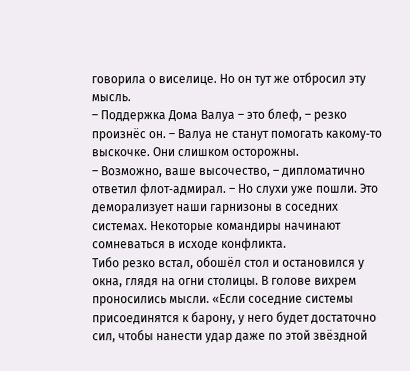говорила о виселице. Но он тут же отбросил эту мысль.
– Поддержка Дома Валуа – это блеф, – резко произнёс он. – Валуа не станут помогать какому‑то выскочке. Они слишком осторожны.
– Возможно, ваше высочество, – дипломатично ответил флот‑адмирал. – Но слухи уже пошли. Это деморализует наши гарнизоны в соседних системах. Некоторые командиры начинают сомневаться в исходе конфликта.
Тибо резко встал, обошёл стол и остановился у окна, глядя на огни столицы. В голове вихрем проносились мысли. «Если соседние системы присоединятся к барону, у него будет достаточно сил, чтобы нанести удар даже по этой звёздной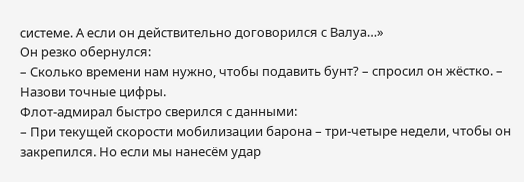системе. А если он действительно договорился с Валуа…»
Он резко обернулся:
– Сколько времени нам нужно, чтобы подавить бунт? – спросил он жёстко. – Назови точные цифры.
Флот‑адмирал быстро сверился с данными:
– При текущей скорости мобилизации барона – три‑четыре недели, чтобы он закрепился. Но если мы нанесём удар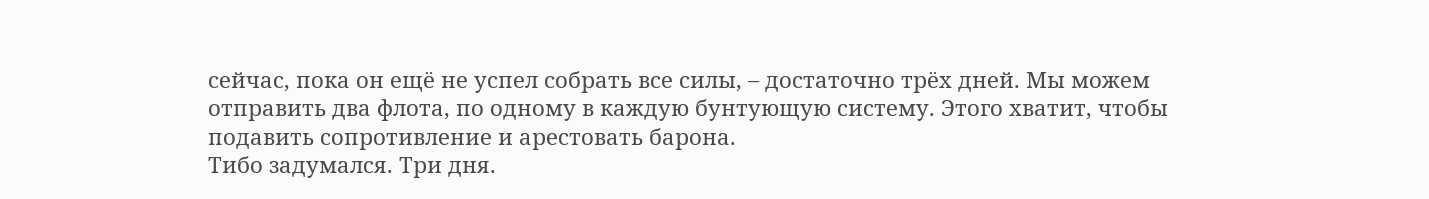сейчас, пока он ещё не успел собрать все силы, – достаточно трёх дней. Мы можем отправить два флота, по одному в каждую бунтующую систему. Этого хватит, чтобы подавить сопротивление и арестовать барона.
Тибо задумался. Три дня.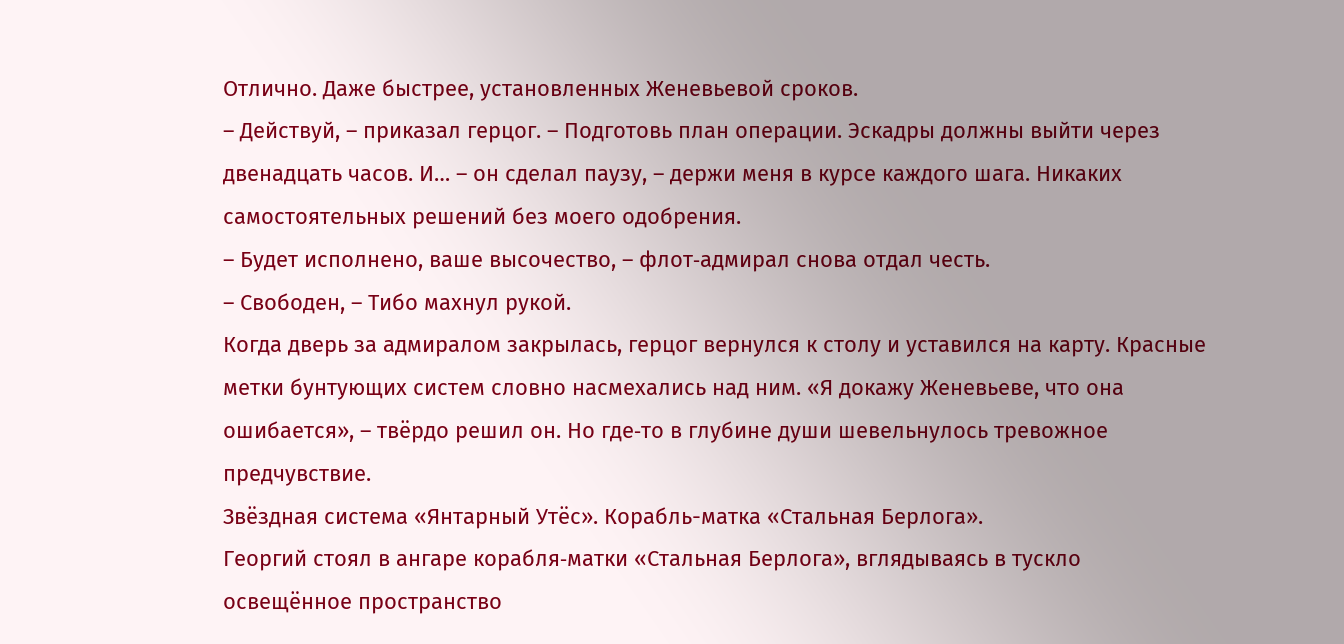Отлично. Даже быстрее, установленных Женевьевой сроков.
– Действуй, – приказал герцог. – Подготовь план операции. Эскадры должны выйти через двенадцать часов. И… – он сделал паузу, – держи меня в курсе каждого шага. Никаких самостоятельных решений без моего одобрения.
– Будет исполнено, ваше высочество, – флот‑адмирал снова отдал честь.
– Свободен, – Тибо махнул рукой.
Когда дверь за адмиралом закрылась, герцог вернулся к столу и уставился на карту. Красные метки бунтующих систем словно насмехались над ним. «Я докажу Женевьеве, что она ошибается», – твёрдо решил он. Но где‑то в глубине души шевельнулось тревожное предчувствие.
Звёздная система «Янтарный Утёс». Корабль-матка «Стальная Берлога».
Георгий стоял в ангаре корабля‑матки «Стальная Берлога», вглядываясь в тускло освещённое пространство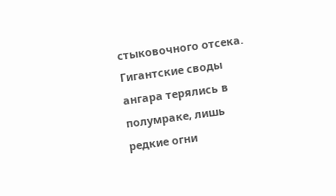стыковочного отсека. Гигантские своды ангара терялись в полумраке, лишь редкие огни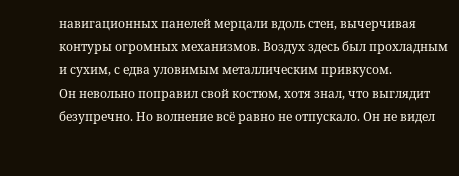навигационных панелей мерцали вдоль стен, вычерчивая контуры огромных механизмов. Воздух здесь был прохладным и сухим, с едва уловимым металлическим привкусом.
Он невольно поправил свой костюм, хотя знал, что выглядит безупречно. Но волнение всё равно не отпускало. Он не видел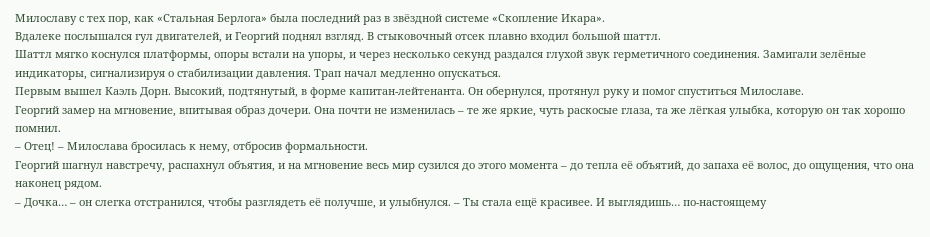Милославу с тех пор, как «Стальная Берлога» была последний раз в звёздной системе «Скопление Икара».
Вдалеке послышался гул двигателей, и Георгий поднял взгляд. В стыковочный отсек плавно входил большой шаттл.
Шаттл мягко коснулся платформы, опоры встали на упоры, и через несколько секунд раздался глухой звук герметичного соединения. Замигали зелёные индикаторы, сигнализируя о стабилизации давления. Трап начал медленно опускаться.
Первым вышел Каэль Дорн. Высокий, подтянутый, в форме капитан‑лейтенанта. Он обернулся, протянул руку и помог спуститься Милославе.
Георгий замер на мгновение, впитывая образ дочери. Она почти не изменилась – те же яркие, чуть раскосые глаза, та же лёгкая улыбка, которую он так хорошо помнил.
– Отец! – Милослава бросилась к нему, отбросив формальности.
Георгий шагнул навстречу, распахнул объятия, и на мгновение весь мир сузился до этого момента – до тепла её объятий, до запаха её волос, до ощущения, что она наконец рядом.
– Дочка… – он слегка отстранился, чтобы разглядеть её получше, и улыбнулся. – Ты стала ещё красивее. И выглядишь… по‑настоящему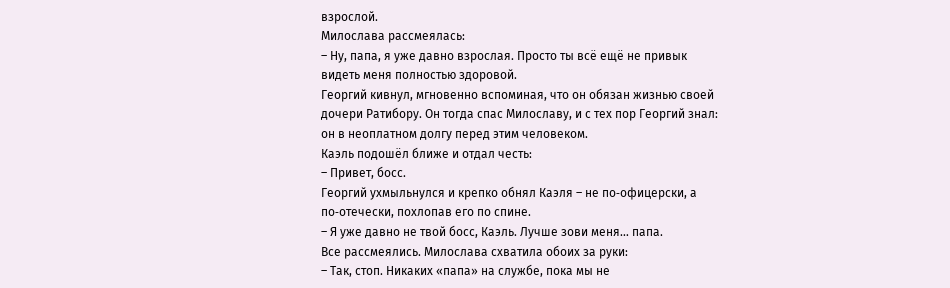взрослой.
Милослава рассмеялась:
– Ну, папа, я уже давно взрослая. Просто ты всё ещё не привык видеть меня полностью здоровой.
Георгий кивнул, мгновенно вспоминая, что он обязан жизнью своей дочери Ратибору. Он тогда спас Милославу, и с тех пор Георгий знал: он в неоплатном долгу перед этим человеком.
Каэль подошёл ближе и отдал честь:
– Привет, босс.
Георгий ухмыльнулся и крепко обнял Каэля – не по‑офицерски, а по‑отечески, похлопав его по спине.
– Я уже давно не твой босс, Каэль. Лучше зови меня… папа.
Все рассмеялись. Милослава схватила обоих за руки:
– Так, стоп. Никаких «папа» на службе, пока мы не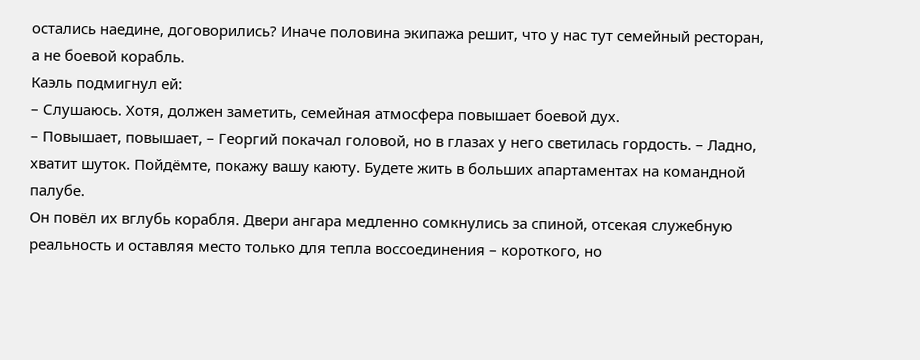остались наедине, договорились? Иначе половина экипажа решит, что у нас тут семейный ресторан, а не боевой корабль.
Каэль подмигнул ей:
– Слушаюсь. Хотя, должен заметить, семейная атмосфера повышает боевой дух.
– Повышает, повышает, – Георгий покачал головой, но в глазах у него светилась гордость. – Ладно, хватит шуток. Пойдёмте, покажу вашу каюту. Будете жить в больших апартаментах на командной палубе.
Он повёл их вглубь корабля. Двери ангара медленно сомкнулись за спиной, отсекая служебную реальность и оставляя место только для тепла воссоединения – короткого, но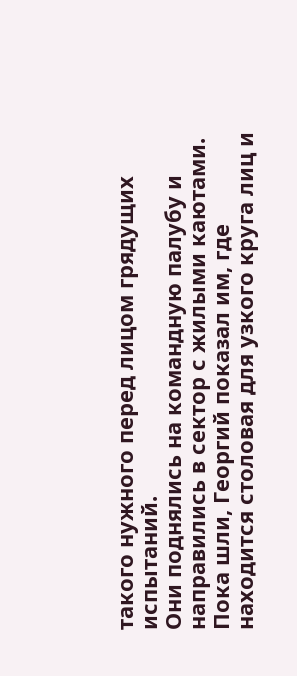такого нужного перед лицом грядущих испытаний.
Они поднялись на командную палубу и направились в сектор с жилыми каютами. Пока шли, Георгий показал им, где находится столовая для узкого круга лиц и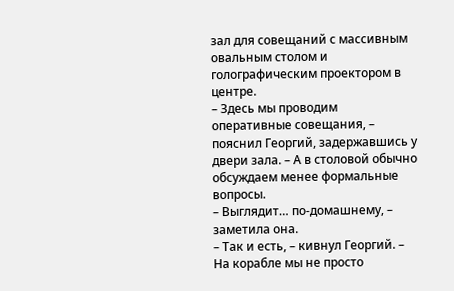зал для совещаний с массивным овальным столом и голографическим проектором в центре.
– Здесь мы проводим оперативные совещания, – пояснил Георгий, задержавшись у двери зала. – А в столовой обычно обсуждаем менее формальные вопросы.
– Выглядит… по‑домашнему, – заметила она.
– Так и есть, – кивнул Георгий. – На корабле мы не просто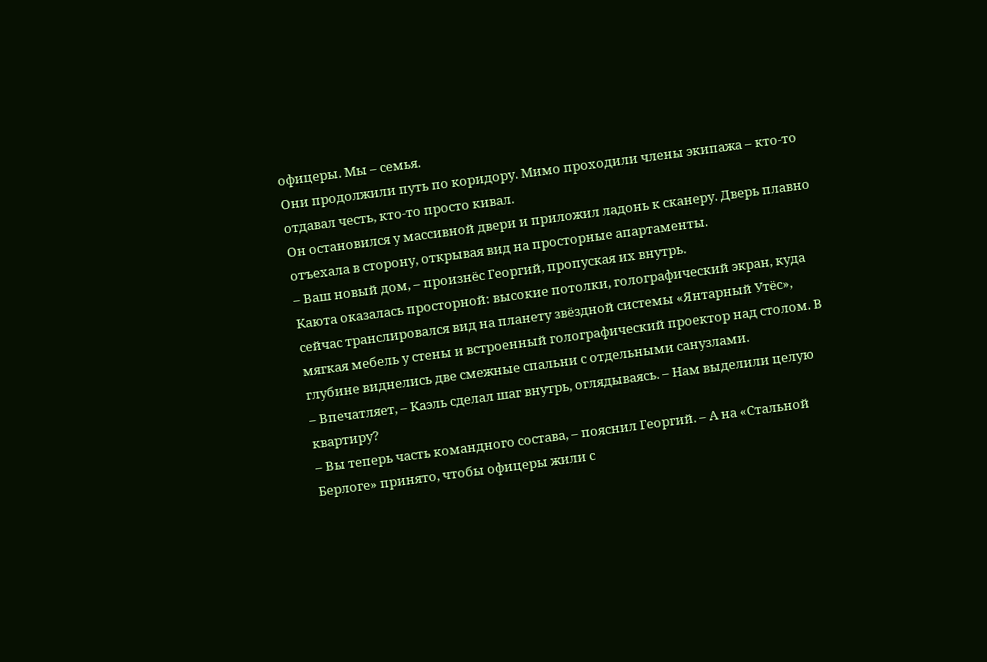офицеры. Мы – семья.
Они продолжили путь по коридору. Мимо проходили члены экипажа – кто‑то отдавал честь, кто‑то просто кивал.
Он остановился у массивной двери и приложил ладонь к сканеру. Дверь плавно отъехала в сторону, открывая вид на просторные апартаменты.
– Ваш новый дом, – произнёс Георгий, пропуская их внутрь.
Каюта оказалась просторной: высокие потолки, голографический экран, куда сейчас транслировался вид на планету звёздной системы «Янтарный Утёс», мягкая мебель у стены и встроенный голографический проектор над столом. В глубине виднелись две смежные спальни с отдельными санузлами.
– Впечатляет, – Каэль сделал шаг внутрь, оглядываясь. – Нам выделили целую квартиру?
– Вы теперь часть командного состава, – пояснил Георгий. – А на «Стальной Берлоге» принято, чтобы офицеры жили с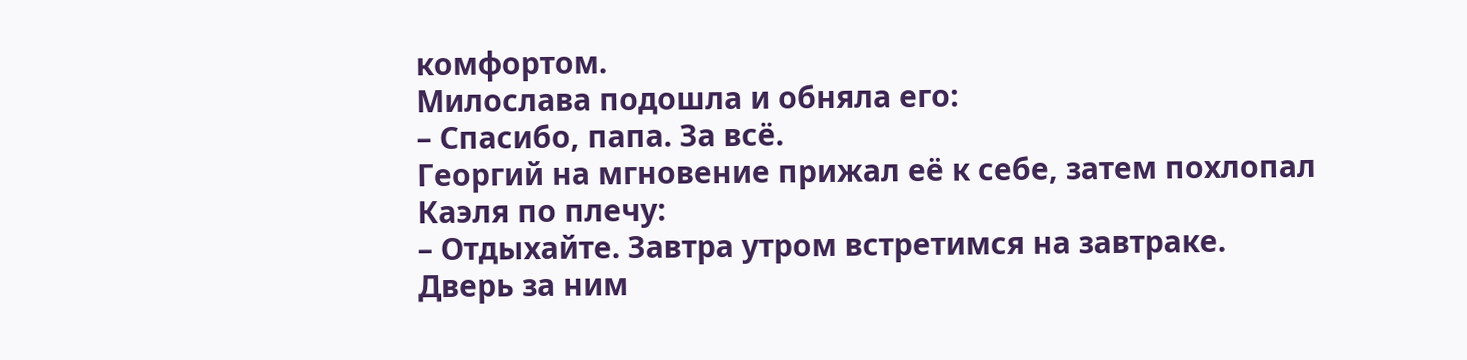комфортом.
Милослава подошла и обняла его:
– Спасибо, папа. За всё.
Георгий на мгновение прижал её к себе, затем похлопал Каэля по плечу:
– Отдыхайте. Завтра утром встретимся на завтраке.
Дверь за ним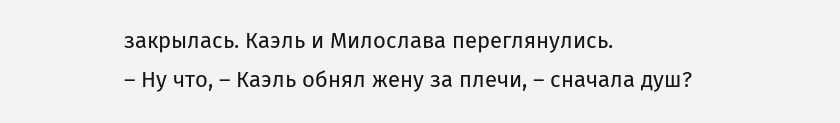закрылась. Каэль и Милослава переглянулись.
– Ну что, – Каэль обнял жену за плечи, – сначала душ?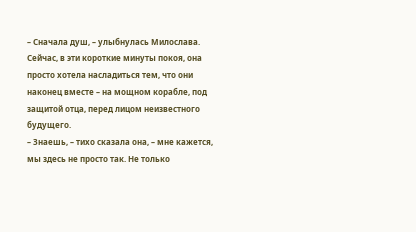– Сначала душ, – улыбнулась Милослава.
Сейчас, в эти короткие минуты покоя, она просто хотела насладиться тем, что они наконец вместе – на мощном корабле, под защитой отца, перед лицом неизвестного будущего.
– Знаешь, – тихо сказала она, – мне кажется, мы здесь не просто так. Не только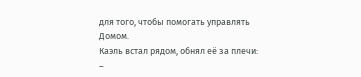для того, чтобы помогать управлять Домом.
Каэль встал рядом, обнял её за плечи:
–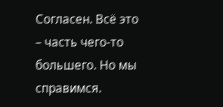Согласен. Всё это – часть чего‑то большего. Но мы справимся.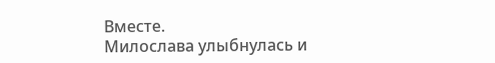Вместе.
Милослава улыбнулась и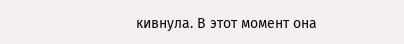кивнула. В этот момент она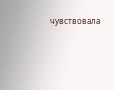чувствовала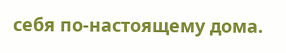себя по‑настоящему дома.